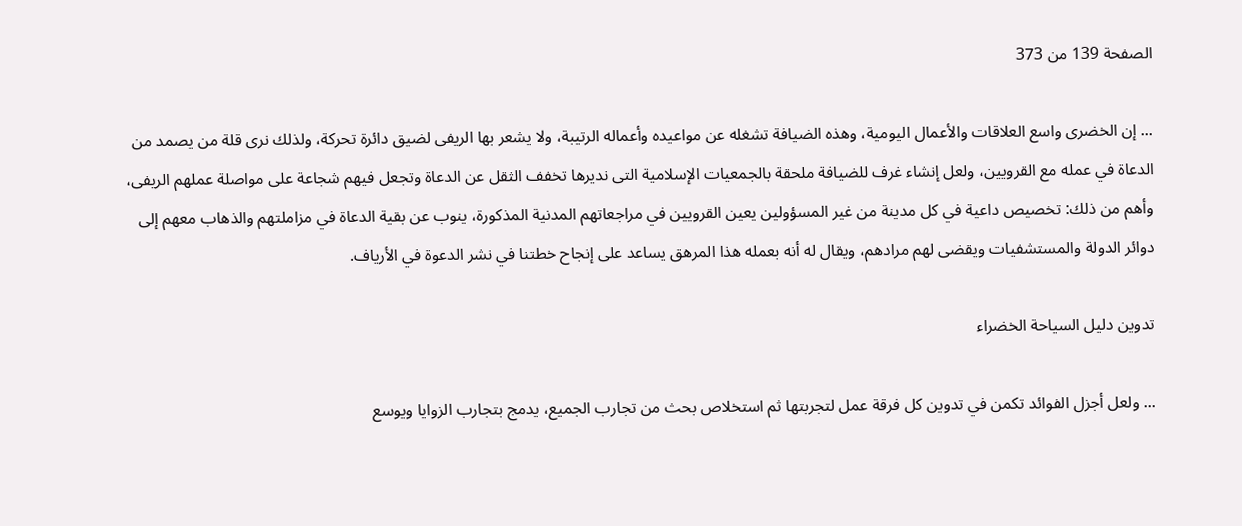الصفحة 139 من 373

... إن الخضرى واسع العلاقات والأعمال اليومية، وهذه الضيافة تشغله عن مواعيده وأعماله الرتيبة، ولا يشعر بها الريفى لضيق دائرة تحركة، ولذلك نرى قلة من يصمد من الدعاة في عمله مع القرويين، ولعل إنشاء غرف للضيافة ملحقة بالجمعيات الإسلامية التى نديرها تخفف الثقل عن الدعاة وتجعل فيهم شجاعة على مواصلة عملهم الريفى، وأهم من ذلك: تخصيص داعية في كل مدينة من غير المسؤولين يعين القرويين في مراجعاتهم المدنية المذكورة، ينوب عن بقية الدعاة في مزاملتهم والذهاب معهم إلى دوائر الدولة والمستشفيات ويقضى لهم مرادهم، ويقال له أنه بعمله هذا المرهق يساعد على إنجاح خطتنا في نشر الدعوة في الأرياف.

تدوين دليل السياحة الخضراء

... ولعل أجزل الفوائد تكمن في تدوين كل فرقة عمل لتجربتها ثم استخلاص بحث من تجارب الجميع، يدمج بتجارب الزوايا ويوسع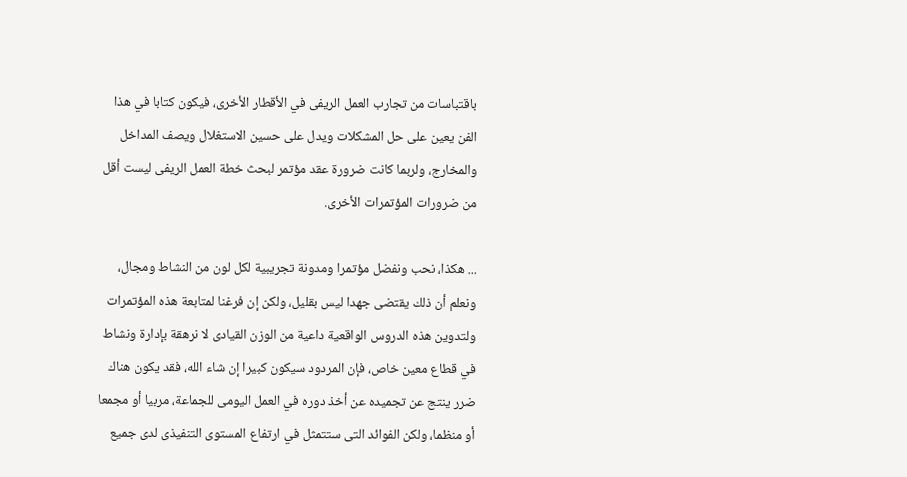باقتباسات من تجارب العمل الريفى في الأقطار الأخرى، فيكون كتابا في هذا الفن يعين على حل المشكلات ويدل على حسين الاستغلال ويصف المداخل والمخارج، ولربما كانت ضرورة عقد مؤتمر لبحث خطة العمل الريفى ليست أقل من ضرورات المؤتمرات الأخرى.

... هكذا، نحب ونفضل مؤتمرا ومدونة تجريبية لكل لون من النشاط ومجال، ونعلم أن ذلك يقتضى جهدا ليس بقليل، ولكن إن فرغنا لمتابعة هذه المؤتمرات ولتدوين هذه الدروس الواقعية داعية من الوزن القيادى لا نرهقة بإدارة ونشاط في قطاع معين خاص، فإن المردود سيكون كبيرا إن شاء الله، فقد يكون هناك ضرر ينتج عن تجميده عن أخذ دوره في العمل اليومى للجماعة، مربيا أو مجمعا أو منظما، ولكن الفوائد التى ستتمثل في ارتفاع المستوى التنفيذى لدى جميع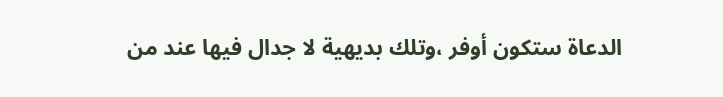الدعاة ستكون أوفر ،وتلك بديهية لا جدال فيها عند من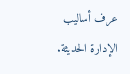عرف أساليب الإدارة الحديثة.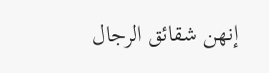إنهن شقائق الرجال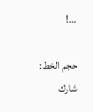…!

حجم الخط:
شارك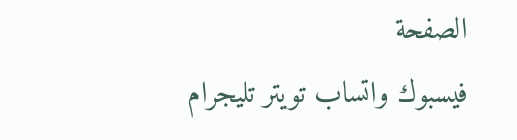الصفحة
فيسبوك واتساب تويتر تليجرام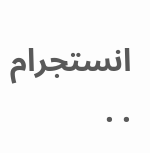انستجرام
. .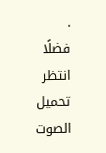.
فضلًا انتظر تحميل الصوت